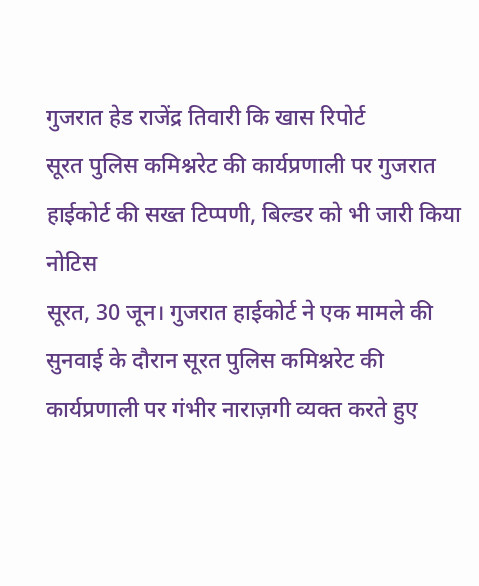गुजरात हेड राजेंद्र तिवारी कि खास रिपोर्ट
सूरत पुलिस कमिश्नरेट की कार्यप्रणाली पर गुजरात हाईकोर्ट की सख्त टिप्पणी, बिल्डर को भी जारी किया नोटिस
सूरत, 30 जून। गुजरात हाईकोर्ट ने एक मामले की सुनवाई के दौरान सूरत पुलिस कमिश्नरेट की कार्यप्रणाली पर गंभीर नाराज़गी व्यक्त करते हुए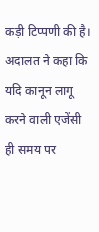कड़ी टिप्पणी की है। अदालत ने कहा कि यदि कानून लागू करने वाली एजेंसी ही समय पर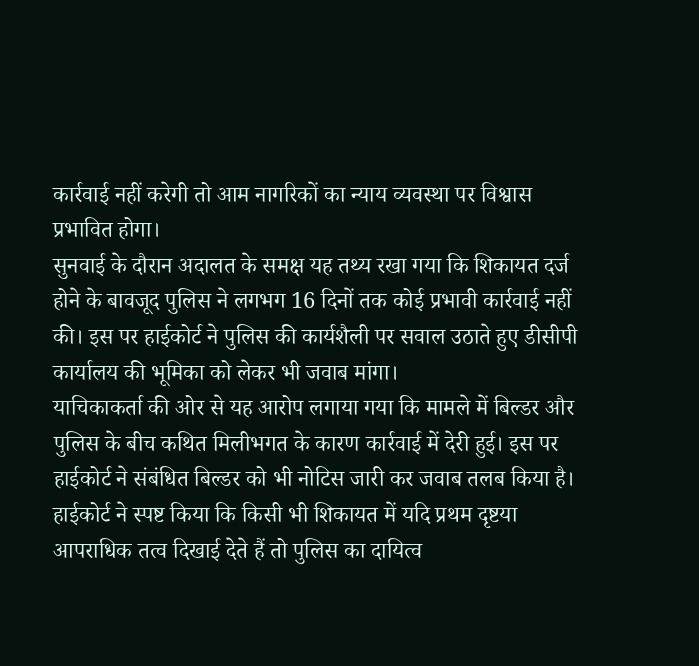कार्रवाई नहीं करेगी तो आम नागरिकों का न्याय व्यवस्था पर विश्वास प्रभावित होगा।
सुनवाई के दौरान अदालत के समक्ष यह तथ्य रखा गया कि शिकायत दर्ज होने के बावजूद पुलिस ने लगभग 16 दिनों तक कोई प्रभावी कार्रवाई नहीं की। इस पर हाईकोर्ट ने पुलिस की कार्यशैली पर सवाल उठाते हुए डीसीपी कार्यालय की भूमिका को लेकर भी जवाब मांगा।
याचिकाकर्ता की ओर से यह आरोप लगाया गया कि मामले में बिल्डर और पुलिस के बीच कथित मिलीभगत के कारण कार्रवाई में देरी हुई। इस पर हाईकोर्ट ने संबंधित बिल्डर को भी नोटिस जारी कर जवाब तलब किया है।
हाईकोर्ट ने स्पष्ट किया कि किसी भी शिकायत में यदि प्रथम दृष्टया आपराधिक तत्व दिखाई देते हैं तो पुलिस का दायित्व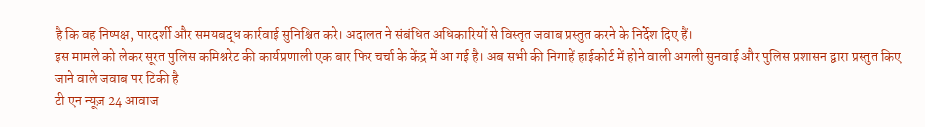है कि वह निष्पक्ष, पारदर्शी और समयबद्ध कार्रवाई सुनिश्चित करे। अदालत ने संबंधित अधिकारियों से विस्तृत जवाब प्रस्तुत करने के निर्देश दिए हैं।
इस मामले को लेकर सूरत पुलिस कमिश्नरेट की कार्यप्रणाली एक बार फिर चर्चा के केंद्र में आ गई है। अब सभी की निगाहें हाईकोर्ट में होने वाली अगली सुनवाई और पुलिस प्रशासन द्वारा प्रस्तुत किए जाने वाले जवाब पर टिकी है
टी एन न्यूज़ 24 आवाज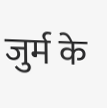जुर्म के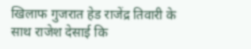खिलाफ गुजरात हेड राजेंद्र तिवारी के साथ राजेश देसाई कि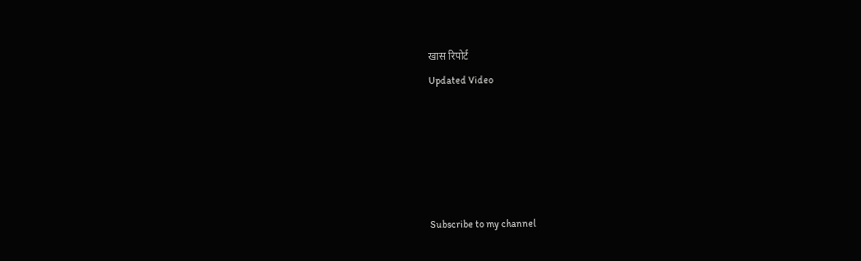खास रिपोर्ट
Updated Video





Subscribe to my channel